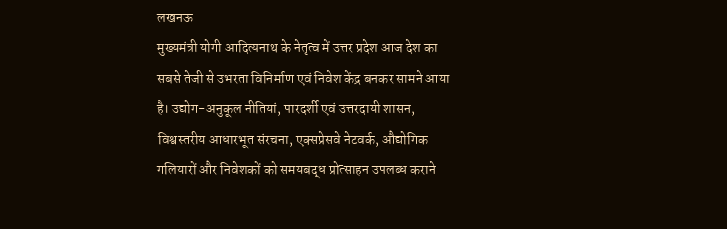लखनऊ
मुख्यमंत्री योगी आदित्यनाथ के नेतृत्व में उत्तर प्रदेश आज देश का सबसे तेजी से उभरता विनिर्माण एवं निवेश केंद्र बनकर सामने आया है। उद्योग-अनुकूल नीतियां, पारदर्शी एवं उत्तरदायी शासन, विश्वस्तरीय आधारभूत संरचना, एक्सप्रेसवे नेटवर्क, औद्योगिक गलियारों और निवेशकों को समयबद्ध प्रोत्साहन उपलब्ध कराने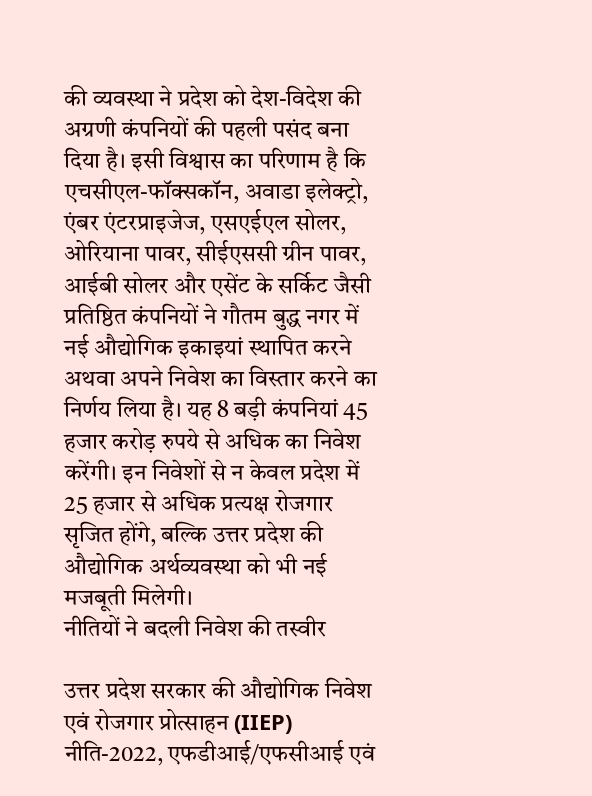की व्यवस्था ने प्रदेश को देश-विदेश की अग्रणी कंपनियों की पहली पसंद बना दिया है। इसी विश्वास का परिणाम है कि एचसीएल-फॉक्सकॉन, अवाडा इलेक्ट्रो, एंबर एंटरप्राइजेज, एसएईएल सोलर, ओरियाना पावर, सीईएससी ग्रीन पावर, आईबी सोलर और एसेंट के सर्किट जैसी प्रतिष्ठित कंपनियों ने गौतम बुद्ध नगर में नई औद्योगिक इकाइयां स्थापित करने अथवा अपने निवेश का विस्तार करने का निर्णय लिया है। यह 8 बड़ी कंपनियां 45 हजार करोड़ रुपये से अधिक का निवेश करेंगी। इन निवेशों से न केवल प्रदेश में 25 हजार से अधिक प्रत्यक्ष रोजगार सृजित होंगे, बल्कि उत्तर प्रदेश की औद्योगिक अर्थव्यवस्था को भी नई मजबूती मिलेगी।
नीतियों ने बदली निवेश की तस्वीर

उत्तर प्रदेश सरकार की औद्योगिक निवेश एवं रोजगार प्रोत्साहन (IIEP) नीति-2022, एफडीआई/एफसीआई एवं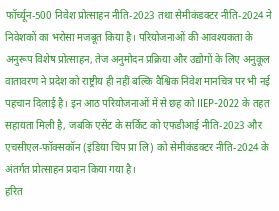फॉर्च्यून-500 निवेश प्रोत्साहन नीति-2023 तथा सेमीकंडक्टर नीति-2024 ने निवेशकों का भरोसा मजबूत किया है। परियोजनाओं की आवश्यकता के अनुरूप विशेष प्रोत्साहन, तेज अनुमोदन प्रक्रिया और उद्योगों के लिए अनुकूल वातावरण ने प्रदेश को राष्ट्रीय ही नहीं बल्कि वैश्विक निवेश मानचित्र पर भी नई पहचान दिलाई है। इन आठ परियोजनाओं में से छह को IIEP-2022 के तहत सहायता मिली है, जबकि एसेंट के सर्किट को एफडीआई नीति-2023 और एचसीएल-फॉक्सकॉन (इंडिया चिप प्रा लि) को सेमीकंडक्टर नीति-2024 के अंतर्गत प्रोत्साहन प्रदान किया गया है।
हरित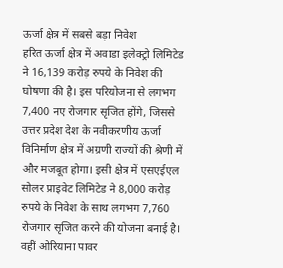ऊर्जा क्षेत्र में सबसे बड़ा निवेश
हरित ऊर्जा क्षेत्र में अवाडा इलेक्ट्रो लिमिटेड ने 16,139 करोड़ रुपये के निवेश की घोषणा की है। इस परियोजना से लगभग 7,400 नए रोजगार सृजित होंगे, जिससे उत्तर प्रदेश देश के नवीकरणीय ऊर्जा विनिर्माण क्षेत्र में अग्रणी राज्यों की श्रेणी में और मजबूत होगा। इसी क्षेत्र में एसएईएल सोलर प्राइवेट लिमिटेड ने 8,000 करोड़ रुपये के निवेश के साथ लगभग 7,760 रोजगार सृजित करने की योजना बनाई है। वहीं ओरियाना पावर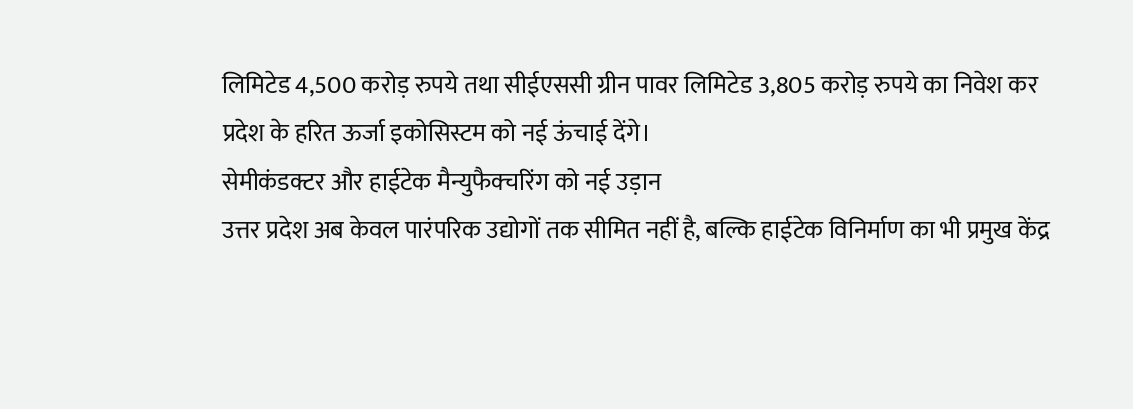लिमिटेड 4,500 करोड़ रुपये तथा सीईएससी ग्रीन पावर लिमिटेड 3,805 करोड़ रुपये का निवेश कर प्रदेश के हरित ऊर्जा इकोसिस्टम को नई ऊंचाई देंगे।
सेमीकंडक्टर और हाईटेक मैन्युफैक्चरिंग को नई उड़ान
उत्तर प्रदेश अब केवल पारंपरिक उद्योगों तक सीमित नहीं है, बल्कि हाईटेक विनिर्माण का भी प्रमुख केंद्र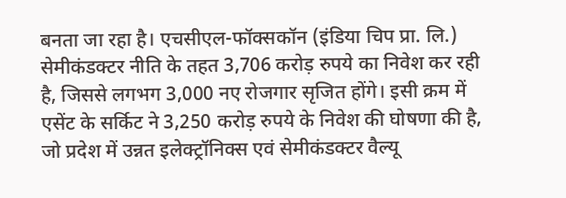बनता जा रहा है। एचसीएल-फॉक्सकॉन (इंडिया चिप प्रा. लि.) सेमीकंडक्टर नीति के तहत 3,706 करोड़ रुपये का निवेश कर रही है, जिससे लगभग 3,000 नए रोजगार सृजित होंगे। इसी क्रम में एसेंट के सर्किट ने 3,250 करोड़ रुपये के निवेश की घोषणा की है, जो प्रदेश में उन्नत इलेक्ट्रॉनिक्स एवं सेमीकंडक्टर वैल्यू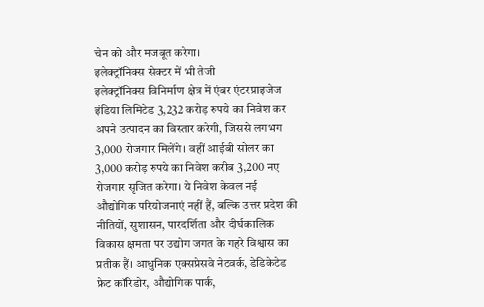चेन को और मजबूत करेगा।
इलेक्ट्रॉनिक्स सेक्टर में भी तेजी
इलेक्ट्रॉनिक्स विनिर्माण क्षेत्र में एंबर एंटरप्राइजेज इंडिया लिमिटेड 3,232 करोड़ रुपये का निवेश कर अपने उत्पादन का विस्तार करेगी, जिससे लगभग 3,000 रोजगार मिलेंगे। वहीं आईबी सोलर का 3,000 करोड़ रुपये का निवेश करीब 3,200 नए रोजगार सृजित करेगा। ये निवेश केवल नई औद्योगिक परियोजनाएं नहीं हैं, बल्कि उत्तर प्रदेश की नीतियों, सुशासन, पारदर्शिता और दीर्घकालिक विकास क्षमता पर उद्योग जगत के गहरे विश्वास का प्रतीक हैं। आधुनिक एक्सप्रेसवे नेटवर्क, डेडिकेटेड फ्रेट कॉरिडोर, औद्योगिक पार्क,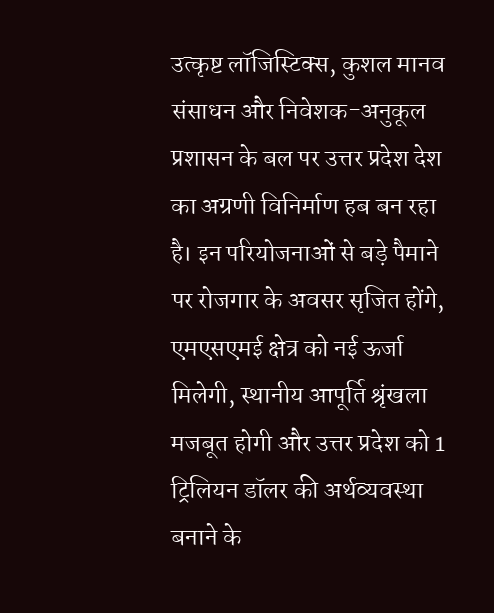उत्कृष्ट लॉजिस्टिक्स, कुशल मानव संसाधन और निवेशक-अनुकूल प्रशासन के बल पर उत्तर प्रदेश देश का अग्रणी विनिर्माण हब बन रहा है। इन परियोजनाओं से बड़े पैमाने पर रोजगार के अवसर सृजित होंगे, एमएसएमई क्षेत्र को नई ऊर्जा मिलेगी, स्थानीय आपूर्ति श्रृंखला मजबूत होगी और उत्तर प्रदेश को 1 ट्रिलियन डॉलर की अर्थव्यवस्था बनाने के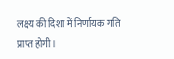लक्ष्य की दिशा में निर्णायक गति प्राप्त होगी।